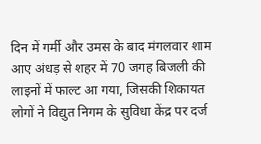दिन में गर्मी और उमस के बाद मंगलवार शाम आए अंधड़ से शहर में 70 जगह बिजली की लाइनों में फाल्ट आ गया, जिसकी शिकायत लोगों ने विद्युत निगम के सुविधा केंद्र पर दर्ज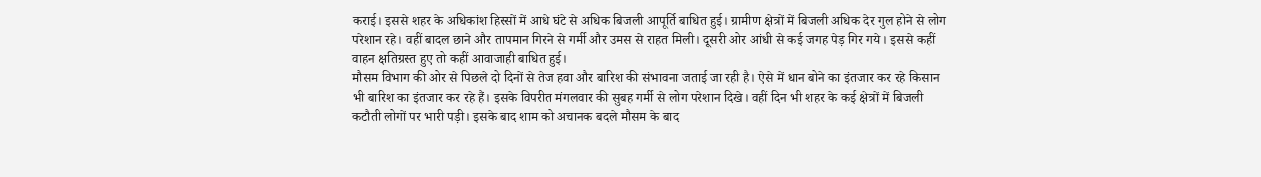कराई। इससे शहर के अधिकांश हिस्सों में आधे घंटे से अधिक बिजली आपूर्ति बाधित हुई। ग्रामीण क्षेत्रों में बिजली अधिक देर गुल होने से लोग परेशान रहे। वहीं बादल छाने और तापमान गिरने से गर्मी और उमस से राहत मिली। दूसरी ओर आंधी से कई जगह पेड़ गिर गये। इससे कहीं वाहन क्षतिग्रस्त हुए तो कहीं आवाजाही बाधित हुई।
मौसम विभाग की ओर से पिछले दो दिनों से तेज हवा और बारिश की संभावना जताई जा रही है। ऐसे में धान बोने का इंतजार कर रहे किसान भी बारिश का इंतजार कर रहे हैं। इसके विपरीत मंगलवार की सुबह गर्मी से लोग परेशान दिखे। वहीं दिन भी शहर के कई क्षेत्रों में बिजली कटौती लोगों पर भारी पड़ी। इसके बाद शाम को अचानक बदले मौसम के बाद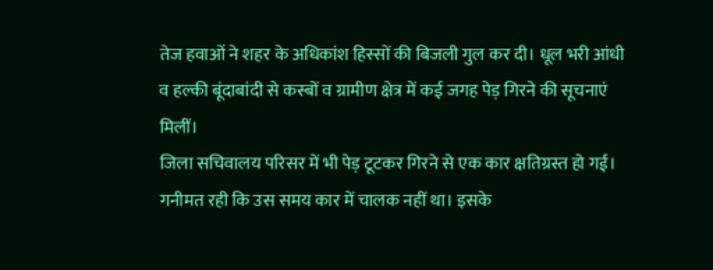तेज हवाओं ने शहर के अधिकांश हिस्सों की बिजली गुल कर दी। धूल भरी आंधी व हल्की बूंदाबांदी से कस्बों व ग्रामीण क्षेत्र में कई जगह पेड़ गिरने की सूचनाएं मिलीं।
जिला सचिवालय परिसर में भी पेड़ टूटकर गिरने से एक कार क्षतिग्रस्त हो गई। गनीमत रही कि उस समय कार में चालक नहीं था। इसके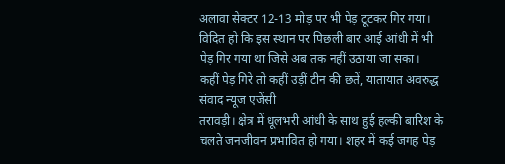अलावा सेक्टर 12-13 मोड़ पर भी पेड़ टूटकर गिर गया। विदित हो कि इस स्थान पर पिछली बार आई आंधी में भी पेड़ गिर गया था जिसे अब तक नहीं उठाया जा सका।
कहीं पेड़ गिरे तो कहीं उड़ीं टीन की छतें, यातायात अवरुद्ध
संवाद न्यूज एजेंसी
तरावड़ी। क्षेत्र में धूलभरी आंधी के साथ हुई हल्की बारिश के चलते जनजीवन प्रभावित हो गया। शहर में कई जगह पेड़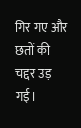गिर गए और छतों की चद्दर उड़ गई।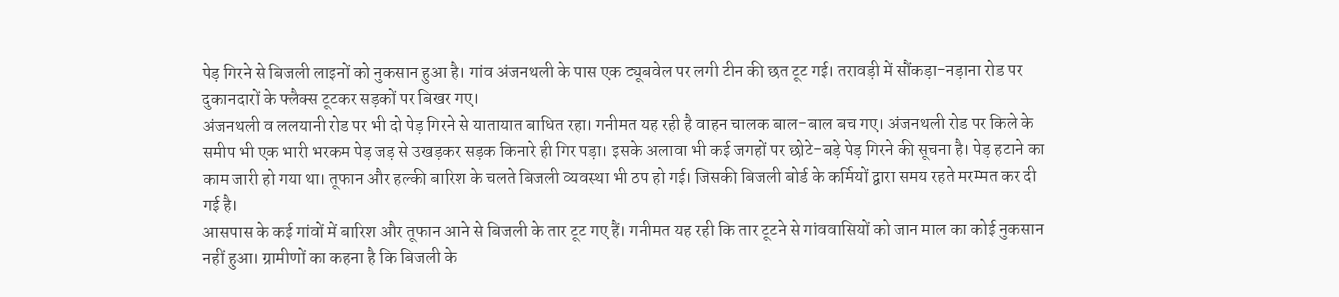पेड़ गिरने से बिजली लाइनों को नुकसान हुआ है। गांव अंजनथली के पास एक ट्यूबवेल पर लगी टीन की छत टूट गई। तरावड़ी में सौंकड़ा-नड़ाना रोड पर दुकानदारों के फ्लैक्स टूटकर सड़कों पर बिखर गए।
अंजनथली व ललयानी रोड पर भी दो पेड़ गिरने से यातायात बाधित रहा। गनीमत यह रही है वाहन चालक बाल-बाल बच गए। अंजनथली रोड पर किले के समीप भी एक भारी भरकम पेड़ जड़ से उखड़कर सड़क किनारे ही गिर पड़ा। इसके अलावा भी कई जगहों पर छोटे-बड़े पेड़ गिरने की सूचना है। पेड़ हटाने का काम जारी हो गया था। तूफान और हल्की बारिश के चलते बिजली व्यवस्था भी ठप हो गई। जिसकी बिजली बोर्ड के कर्मियों द्वारा समय रहते मरम्मत कर दी गई है।
आसपास के कई गांवों में बारिश और तूफान आने से बिजली के तार टूट गए हैं। गनीमत यह रही कि तार टूटने से गांववासियों को जान माल का कोई नुकसान नहीं हुआ। ग्रामीणों का कहना है कि बिजली के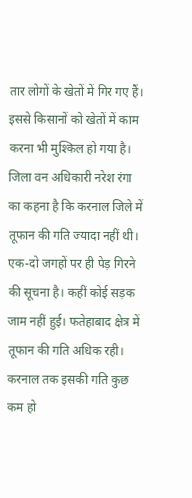तार लोगों के खेतों में गिर गए हैं। इससे किसानों को खेतों में काम करना भी मुश्किल हो गया है।
जिला वन अधिकारी नरेश रंगा का कहना है कि करनाल जिले में तूफान की गति ज्यादा नहीं थी। एक-दो जगहों पर ही पेड़ गिरने की सूचना है। कहीं कोई सड़क जाम नहीं हुई। फतेहाबाद क्षेत्र में तूफान की गति अधिक रही। करनाल तक इसकी गति कुछ कम हो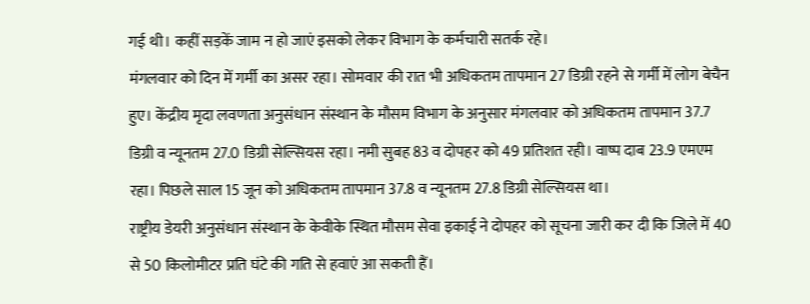गई थी। कहीं सड़कें जाम न हो जाएं इसको लेकर विभाग के कर्मचारी सतर्क रहे।
मंगलवार को दिन में गर्मी का असर रहा। सोमवार की रात भी अधिकतम तापमान 27 डिग्री रहने से गर्मी में लोग बेचैन हुए। केंद्रीय मृदा लवणता अनुसंधान संस्थान के मौसम विभाग के अनुसार मंगलवार को अधिकतम तापमान 37.7 डिग्री व न्यूनतम 27.0 डिग्री सेल्सियस रहा। नमी सुबह 83 व दोपहर को 49 प्रतिशत रही। वाष्प दाब 23.9 एमएम रहा। पिछले साल 15 जून को अधिकतम तापमान 37.8 व न्यूनतम 27.8 डिग्री सेल्सियस था।
राष्ट्रीय डेयरी अनुसंधान संस्थान के केवीके स्थित मौसम सेवा इकाई ने दोपहर को सूचना जारी कर दी कि जिले में 40 से 50 किलोमीटर प्रति घंटे की गति से हवाएं आ सकती हैं।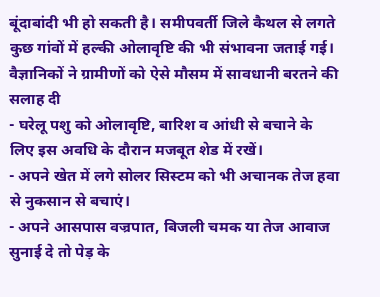बूंदाबांदी भी हो सकती है। समीपवर्ती जिले कैथल से लगते कुछ गांवों में हल्की ओलावृष्टि की भी संभावना जताई गई।
वैज्ञानिकों ने ग्रामीणों को ऐसे मौसम में सावधानी बरतने की सलाह दी
- घरेलू पशु को ओलावृष्टि, बारिश व आंधी से बचाने के लिए इस अवधि के दौरान मजबूत शेड में रखें।
- अपने खेत में लगे सोलर सिस्टम को भी अचानक तेज हवा से नुकसान से बचाएं।
- अपने आसपास वज्रपात, बिजली चमक या तेज आवाज सुनाई दे तो पेड़ के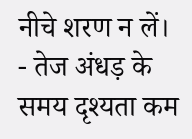नीचे शरण न लें।
- तेज अंधड़ के समय दृश्यता कम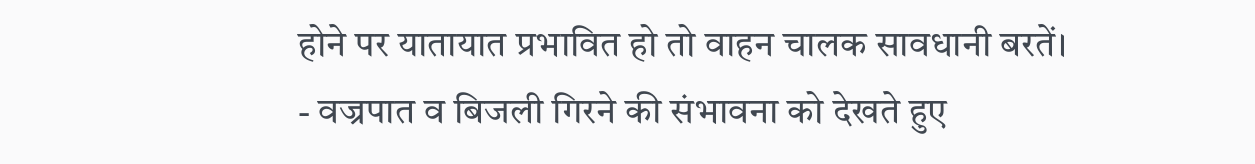होने पर यातायात प्रभावित हो तो वाहन चालक सावधानी बरतें।
- वज्रपात व बिजली गिरने की संभावना को देखते हुए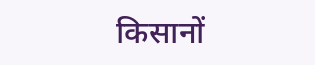किसानों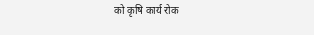को कृषि कार्य रोक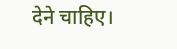देने चाहिए।